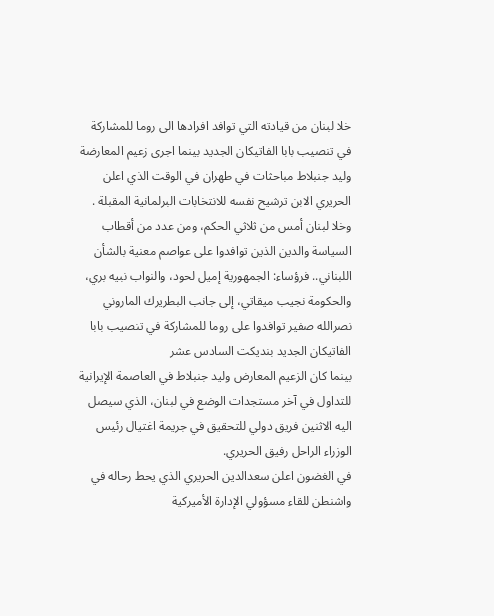خلا لبنان من قيادته التي توافد افرادها الى روما للمشاركة في تنصيب بابا الفاتيكان الجديد بينما اجرى زعيم المعارضة وليد جنبلاط مباحثات في طهران في الوقت الذي اعلن الحريري الابن ترشيح نفسه للانتخابات البرلمانية المقبلة .
وخلا لبنان أمس من ثلاثي الحكم، ومن عدد من أقطاب السياسة والدين الذين توافدوا على عواصم معنية بالشأن اللبناني.. فرؤساء: الجمهورية إميل لحود، والنواب نبيه بري، والحكومة نجيب ميقاتي، إلى جانب البطريرك الماروني نصرالله صفير توافدوا على روما للمشاركة في تنصيب بابا الفاتيكان الجديد بنديكت السادس عشر
بينما كان الزعيم المعارض وليد جنبلاط في العاصمة الإيرانية للتداول في آخر مستجدات الوضع في لبنان، الذي سيصل اليه الاثنين فريق دولي للتحقيق في جريمة اغتيال رئيس الوزراء الراحل رفيق الحريري.
في الغضون اعلن سعدالدين الحريري الذي يحط رحاله في واشنطن للقاء مسؤولي الإدارة الأميركية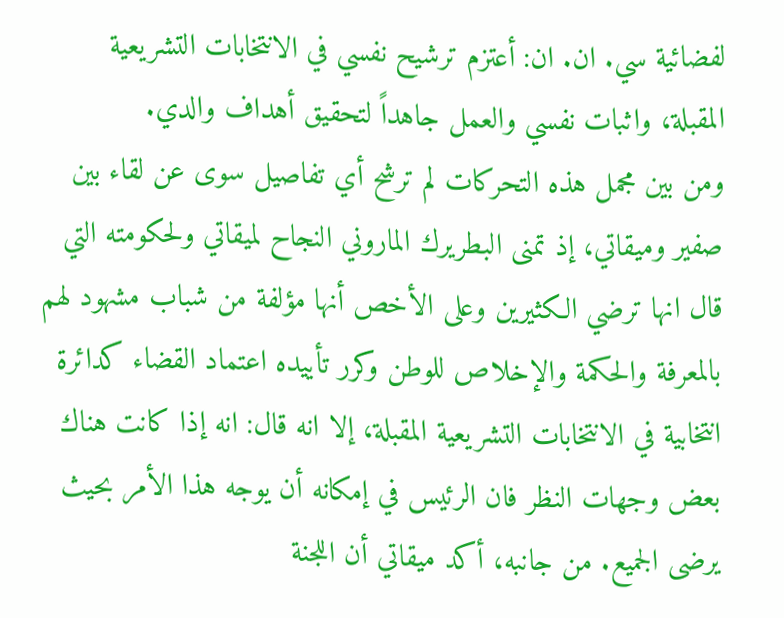لفضائية سي. ان. ان: أعتزم ترشيح نفسي في الانتخابات التشريعية المقبلة، واثبات نفسي والعمل جاهداً لتحقيق أهداف والدي.
ومن بين مجمل هذه التحركات لم ترشح أي تفاصيل سوى عن لقاء بين صفير وميقاتي، إذ تمنى البطريرك الماروني النجاح لميقاتي ولحكومته التي قال انها ترضي الكثيرين وعلى الأخص أنها مؤلفة من شباب مشهود لهم بالمعرفة والحكمة والإخلاص للوطن وكرر تأييده اعتماد القضاء كدائرة انتخابية في الانتخابات التشريعية المقبلة، إلا انه قال: انه إذا كانت هناك بعض وجهات النظر فان الرئيس في إمكانه أن يوجه هذا الأمر بحيث يرضى الجميع. من جانبه، أكد ميقاتي أن اللجنة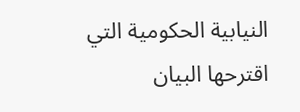النيابية الحكومية التي اقترحها البيان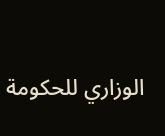الوزاري للحكومة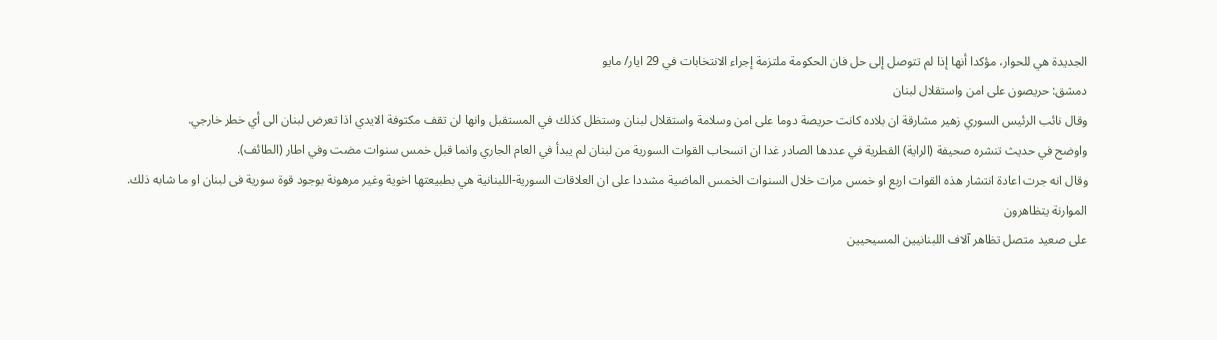الجديدة هي للحوار، مؤكدا أنها إذا لم تتوصل إلى حل فان الحكومة ملتزمة إجراء الانتخابات في 29 ايار/ مايو
دمشق: حريصون على امن واستقلال لبنان
وقال نائب الرئيس السوري زهير مشارقة ان بلاده كانت حريصة دوما على امن وسلامة واستقلال لبنان وستظل كذلك في المستقبل وانها لن تقف مكتوفة الايدي اذا تعرض لبنان الى أي خطر خارجي.
واوضح في حديث تنشره صحيفة (الراية) القطرية في عددها الصادر غدا ان انسحاب القوات السورية من لبنان لم يبدأ في العام الجاري وانما قبل خمس سنوات مضت وفي اطار (الطائف).
وقال انه جرت اعادة انتشار هذه القوات اربع او خمس مرات خلال السنوات الخمس الماضية مشددا على ان العلاقات السورية-اللبنانية هي بطبيعتها اخوية وغير مرهونة بوجود قوة سورية فى لبنان او ما شابه ذلك.
الموارنة يتظاهرون
على صعيد متصل تظاهر آلاف اللبنانيين المسيحيين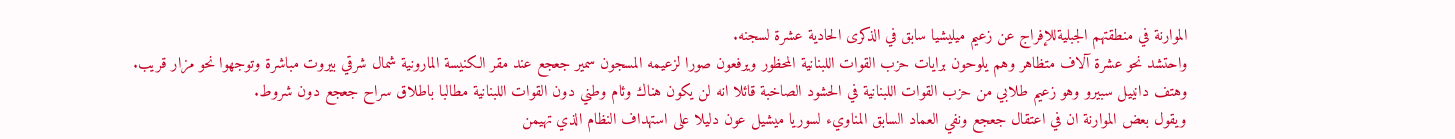الموارنة في منطقتهم الجبليةللإفراج عن زعيم ميليشيا سابق في الذكرى الحادية عشرة لسجنه.
واحتشد نحو عشرة آلاف متظاهر وهم يلوحون برايات حزب القوات اللبنانية المحظور ويرفعون صورا لزعيمه المسجون سمير جعجع عند مقر الكنيسة المارونية شمال شرقي بيروت مباشرة وتوجهوا نحو مزار قريب.
وهتف دانييل سبيرو وهو زعيم طلابي من حزب القوات اللبنانية في الحشود الصاخبة قائلا انه لن يكون هناك وئام وطني دون القوات اللبنانية مطالبا باطلاق سراح جعجع دون شروط.
ويقول بعض الموارنة ان في اعتقال جعجع ونفي العماد السابق المناويء لسوريا ميشيل عون دليلا على استهداف النظام الذي تهيمن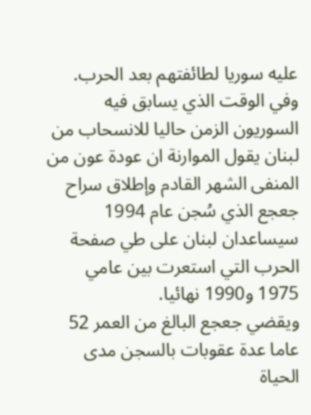عليه سوريا لطائفتهم بعد الحرب.
وفي الوقت الذي يسابق فيه السوريون الزمن حاليا للانسحاب من لبنان يقول الموارنة ان عودة عون من المنفى الشهر القادم وإطلاق سراح جعجع الذي سُجن عام 1994 سيساعدان لبنان على طي صفحة الحرب التي استعرت بين عامي 1975 و1990 نهائيا.
ويقضي جعجع البالغ من العمر 52 عاما عدة عقوبات بالسجن مدى الحياة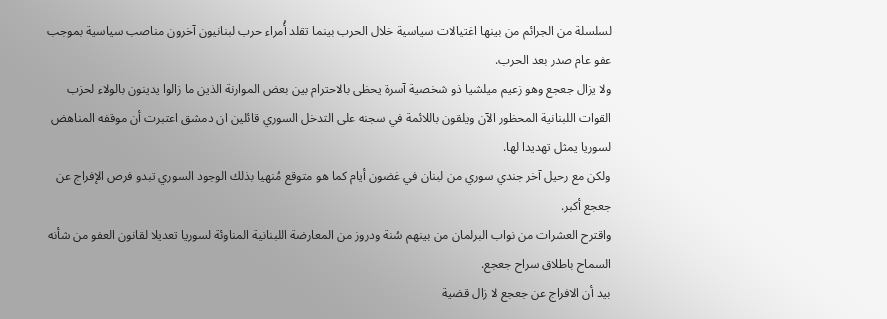لسلسلة من الجرائم من بينها اغتيالات سياسية خلال الحرب بينما تقلد أُمراء حرب لبنانيون آخرون مناصب سياسية بموجب عفو عام صدر بعد الحرب.
ولا يزال جعجع وهو زعيم ميلشيا ذو شخصية آسرة يحظى بالاحترام بين بعض الموارنة الذين ما زالوا يدينون بالولاء لحزب القوات اللبنانية المحظور الآن ويلقون باللائمة في سجنه على التدخل السوري قائلين ان دمشق اعتبرت أن موقفه المناهض لسوريا يمثل تهديدا لها.
ولكن مع رحيل آخر جندي سوري من لبنان في غضون أيام كما هو متوقع مُنهيا بذلك الوجود السوري تبدو فرص الإفراج عن جعجع أكبر.
واقترح العشرات من نواب البرلمان من بينهم سُنة ودروز من المعارضة اللبنانية المناوئة لسوريا تعديلا لقانون العفو من شأنه السماح باطلاق سراح جعجع.
بيد أن الافراج عن جعجع لا زال قضية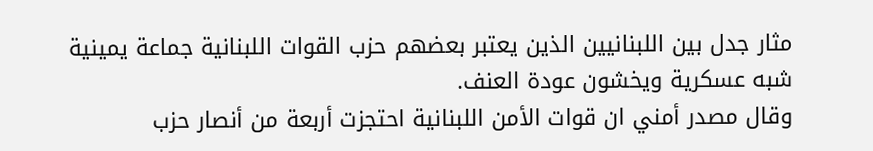مثار جدل بين اللبنانيين الذين يعتبر بعضهم حزب القوات اللبنانية جماعة يمينية شبه عسكرية ويخشون عودة العنف.
وقال مصدر أمني ان قوات الأمن اللبنانية احتجزت أربعة من أنصار حزب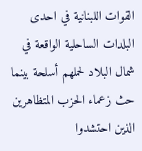القوات اللبنانية في احدى البلدات الساحلية الواقعة في شمال البلاد لحملهم أسلحة بينما حث زعماء الحزب المتظاهرين الذين احتشدوا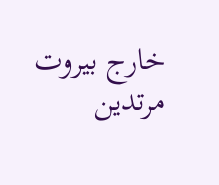خارج بيروت مرتدين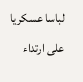لباسا عسكريا على ارتداء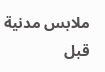ملابس مدنية قبل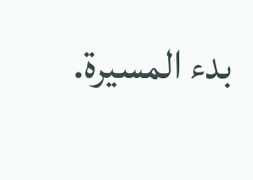بدء المسيرة.